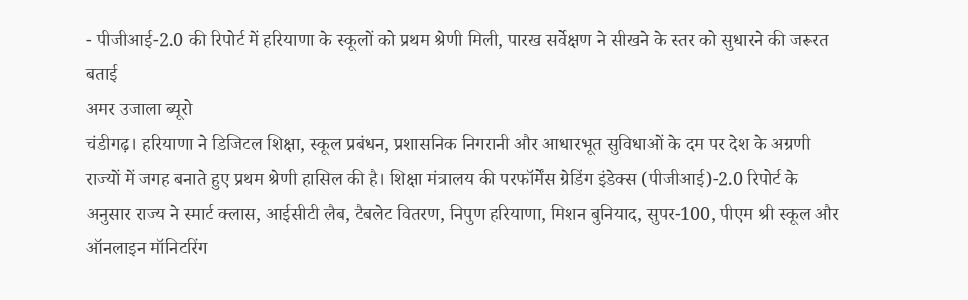- पीजीआई-2.0 की रिपोर्ट में हरियाणा के स्कूलों को प्रथम श्रेणी मिली, पारख सर्वेक्षण ने सीखने के स्तर को सुधारने की जरूरत बताई
अमर उजाला ब्यूरो
चंडीगढ़। हरियाणा ने डिजिटल शिक्षा, स्कूल प्रबंधन, प्रशासनिक निगरानी और आधारभूत सुविधाओं के दम पर देश के अग्रणी राज्यों में जगह बनाते हुए प्रथम श्रेणी हासिल की है। शिक्षा मंत्रालय की परफॉर्मेंस ग्रेडिंग इंडेक्स (पीजीआई)-2.0 रिपोर्ट के अनुसार राज्य ने स्मार्ट क्लास, आईसीटी लैब, टैबलेट वितरण, निपुण हरियाणा, मिशन बुनियाद, सुपर-100, पीएम श्री स्कूल और ऑनलाइन मॉनिटरिंग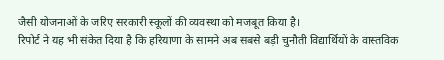जैसी योजनाओं के जरिए सरकारी स्कूलों की व्यवस्था को मजबूत किया है।
रिपोर्ट ने यह भी संकेत दिया है कि हरियाणा के सामने अब सबसे बड़ी चुनौती विद्यार्थियों के वास्तविक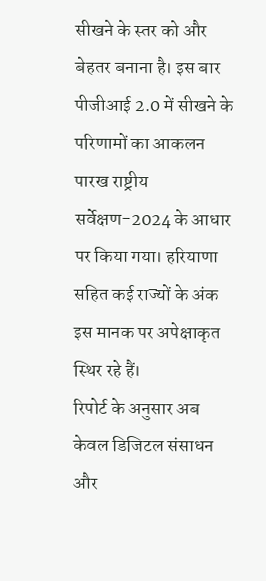सीखने के स्तर को और बेहतर बनाना है। इस बार पीजीआई 2.0 में सीखने के परिणामों का आकलन पारख राष्ट्रीय सर्वेक्षण-2024 के आधार पर किया गया। हरियाणा सहित कई राज्यों के अंक इस मानक पर अपेक्षाकृत स्थिर रहे हैं।
रिपोर्ट के अनुसार अब केवल डिजिटल संसाधन और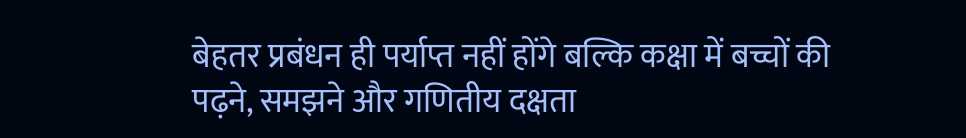बेहतर प्रबंधन ही पर्याप्त नहीं होंगे बल्कि कक्षा में बच्चों की पढ़ने, समझने और गणितीय दक्षता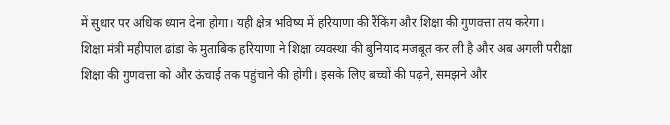में सुधार पर अधिक ध्यान देना होगा। यही क्षेत्र भविष्य में हरियाणा की रैंकिंग और शिक्षा की गुणवत्ता तय करेगा।
शिक्षा मंत्री महीपाल ढांडा के मुताबिक हरियाणा ने शिक्षा व्यवस्था की बुनियाद मजबूत कर ली है और अब अगली परीक्षा शिक्षा की गुणवत्ता को और ऊंचाई तक पहुंचाने की होगी। इसके लिए बच्चों की पढ़ने, समझने और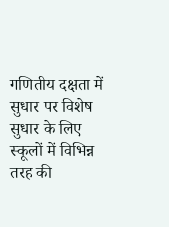गणितीय दक्षता में सुधार पर विशेष सुधार के लिए स्कूलों में विभिन्न तरह की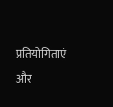प्रतियोगिताएं और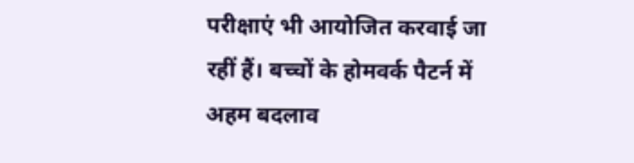परीक्षाएं भी आयोजित करवाई जा रहीं हैं। बच्चों के होमवर्क पैटर्न में अहम बदलाव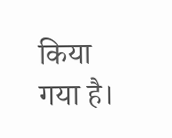किया गया है।